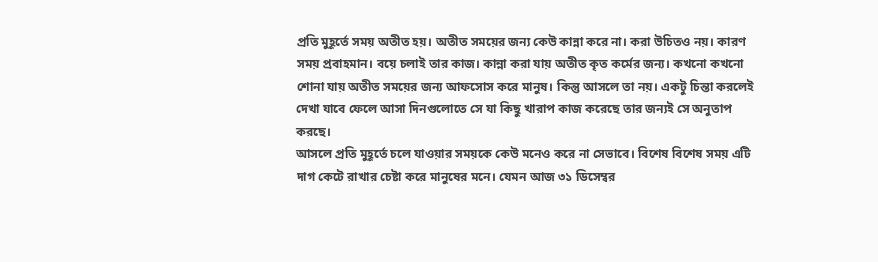প্রতি মুহূর্তে সময় অতীত হয়। অতীত সময়ের জন্য কেউ কান্না করে না। করা উচিতও নয়। কারণ সময় প্রবাহমান। বয়ে চলাই তার কাজ। কান্না করা যায় অতীত কৃত কর্মের জন্য। কখনো কখনো শোনা যায় অতীত সময়ের জন্য আফসোস করে মানুষ। কিন্তু আসলে তা নয়। একটু চিন্তা করলেই দেখা যাবে ফেলে আসা দিনগুলোতে সে যা কিছু খারাপ কাজ করেছে তার জন্যই সে অনুতাপ করছে।
আসলে প্রতি মুহূর্তে চলে যাওয়ার সময়কে কেউ মনেও করে না সেভাবে। বিশেষ বিশেষ সময় এটি দাগ কেটে রাখার চেষ্টা করে মানুষের মনে। যেমন আজ ৩১ ডিসেম্বর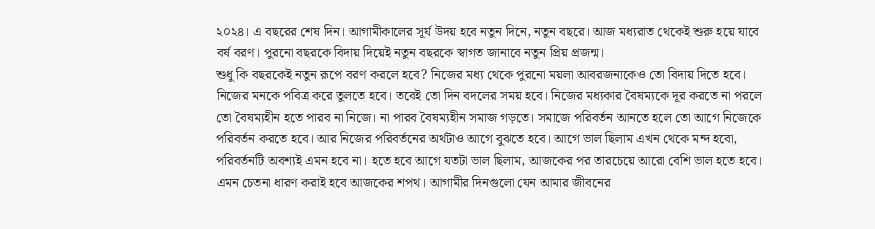২০২৪। এ বছরের শেষ দিন। আগামীকালের সূর্য উদয় হবে নতুন দিনে, নতুন বছরে। আজ মধ্যরাত থেকেই শুরু হয়ে যাবে বর্ষ বরণ। পুরনো বছরকে বিদায় দিয়েই নতুন বছরকে স্বাগত জানাবে নতুন প্রিয় প্রজন্ম।
শুধু কি বছরকেই নতুন রূপে বরণ করলে হবে? নিজের মধ্য থেকে পুরনো ময়লা আবরজনাকেও তো বিদায় দিতে হবে। নিজের মনকে পবিত্র করে তুলতে হবে। তবেই তো দিন বদলের সময় হবে। নিজের মধ্যকার বৈষম্যকে দূর করতে না পরলে তো বৈষম্যহীন হতে পারব না নিজে। না পারব বৈষম্যহীন সমাজ গড়তে। সমাজে পরিবর্তন আনতে হলে তো আগে নিজেকে পরিবর্তন করতে হবে। আর নিজের পরিবর্তনের অর্থটাও আগে বুঝতে হবে। আগে ভাল ছিলাম এখন থেকে মন্দ হবো, পরিবর্তনটি অবশ্যই এমন হবে না। হতে হবে আগে যতটা ভাল ছিলাম, আজকের পর তারচেয়ে আরো বেশি ভাল হতে হবে। এমন চেতনা ধারণ করাই হবে আজকের শপথ। আগামীর দিনগুলো যেন আমার জীবনের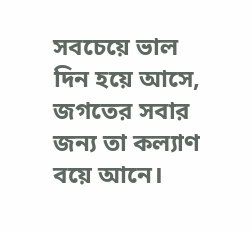সবচেয়ে ভাল দিন হয়ে আসে, জগতের সবার জন্য তা কল্যাণ বয়ে আনে।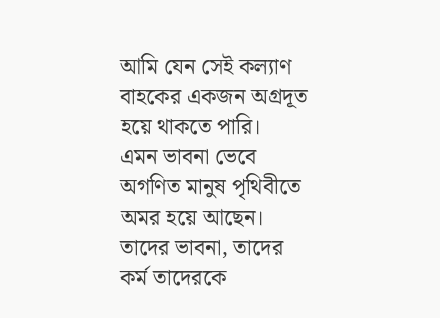আমি যেন সেই কল্যাণ বাহকের একজন অগ্রদূত হয়ে থাকতে পারি।
এমন ভাবনা ভেবে অগণিত মানুষ পৃথিবীতে অমর হয়ে আছেন। তাদের ভাবনা, তাদের কর্ম তাদেরকে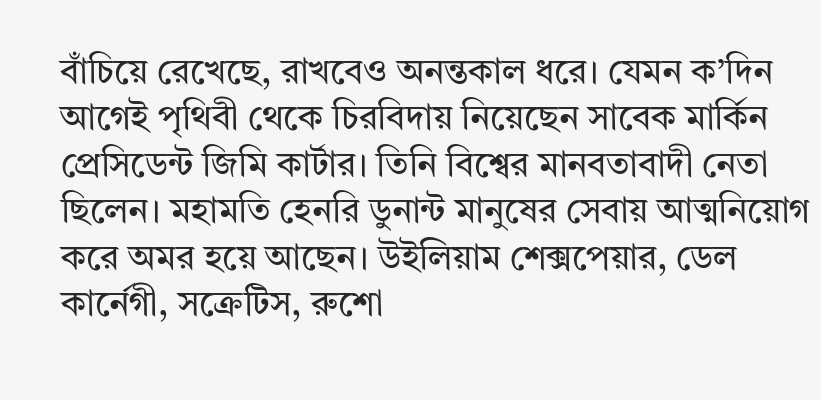বাঁচিয়ে রেখেছে, রাখবেও অনন্তকাল ধরে। যেমন ক’দিন আগেই পৃথিবী থেকে চিরবিদায় নিয়েছেন সাবেক মার্কিন প্রেসিডেন্ট জিমি কার্টার। তিনি বিশ্বের মানবতাবাদী নেতা ছিলেন। মহামতি হেনরি ডুনান্ট মানুষের সেবায় আত্মনিয়োগ করে অমর হয়ে আছেন। উইলিয়াম শেক্সপেয়ার, ডেল কার্নেগী, সক্রেটিস, রুশো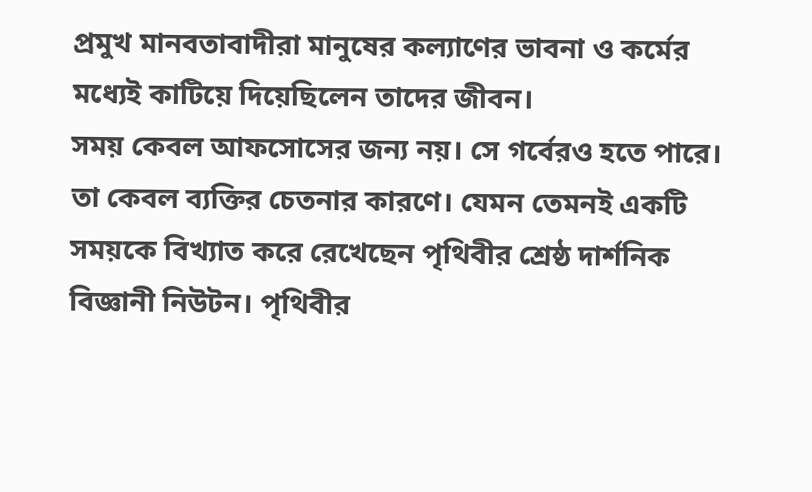প্রমুখ মানবতাবাদীরা মানুষের কল্যাণের ভাবনা ও কর্মের মধ্যেই কাটিয়ে দিয়েছিলেন তাদের জীবন।
সময় কেবল আফসোসের জন্য নয়। সে গর্বেরও হতে পারে। তা কেবল ব্যক্তির চেতনার কারণে। যেমন তেমনই একটি সময়কে বিখ্যাত করে রেখেছেন পৃথিবীর শ্রেষ্ঠ দার্শনিক বিজ্ঞানী নিউটন। পৃথিবীর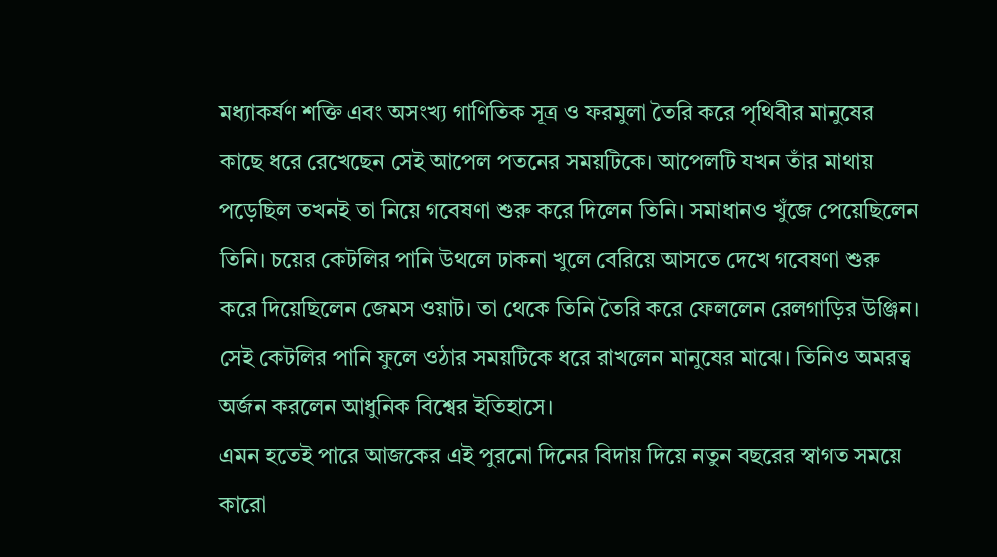মধ্যাকর্ষণ শক্তি এবং অসংখ্য গাণিতিক সূত্র ও ফরমুলা তৈরি করে পৃথিবীর মানুষের কাছে ধরে রেখেছেন সেই আপেল পতনের সময়টিকে। আপেলটি যখন তাঁর মাথায় পড়েছিল তখনই তা নিয়ে গবেষণা শুরু করে দিলেন তিনি। সমাধানও খুঁজে পেয়েছিলেন তিনি। চয়ের কেটলির পানি উথলে ঢাকনা খুলে বেরিয়ে আসতে দেখে গবেষণা শুরু করে দিয়েছিলেন জেমস ওয়াট। তা থেকে তিনি তৈরি করে ফেললেন রেলগাড়ির উঞ্জিন। সেই কেটলির পানি ফুলে ওঠার সময়টিকে ধরে রাখলেন মানুষের মাঝে। তিনিও অমরত্ব অর্জন করলেন আধুনিক বিশ্বের ইতিহাসে।
এমন হতেই পারে আজকের এই পুরনো দিনের বিদায় দিয়ে নতুন বছরের স্বাগত সময়ে কারো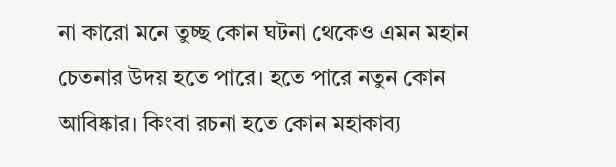না কারো মনে তুচ্ছ কোন ঘটনা থেকেও এমন মহান চেতনার উদয় হতে পারে। হতে পারে নতুন কোন আবিষ্কার। কিংবা রচনা হতে কোন মহাকাব্য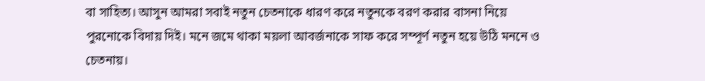বা সাহিত্য। আসুন আমরা সবাই নতুন চেতনাকে ধারণ করে নতুনকে বরণ করার বাসনা নিয়ে পুরনোকে বিদায় দিই। মনে জমে থাকা ময়লা আবর্জনাকে সাফ করে সম্পূর্ণ নতুন হয়ে উঠি মননে ও চেতনায়।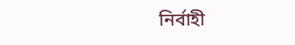নির্বাহী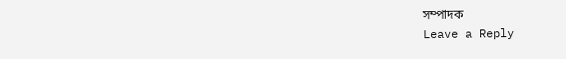সম্পাদক
Leave a Reply